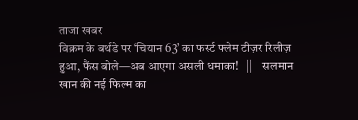ताजा खबर
विक्रम के बर्थडे पर ‘चियान 63’ का फर्स्ट फ्लेम टीज़र रिलीज़ हुआ, फैंस बोले—अब आएगा असली धमाका!   ||    सलमान खान की नई फिल्म का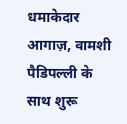धमाकेदार आगाज़, वामशी पैडिपल्ली के साथ शुरू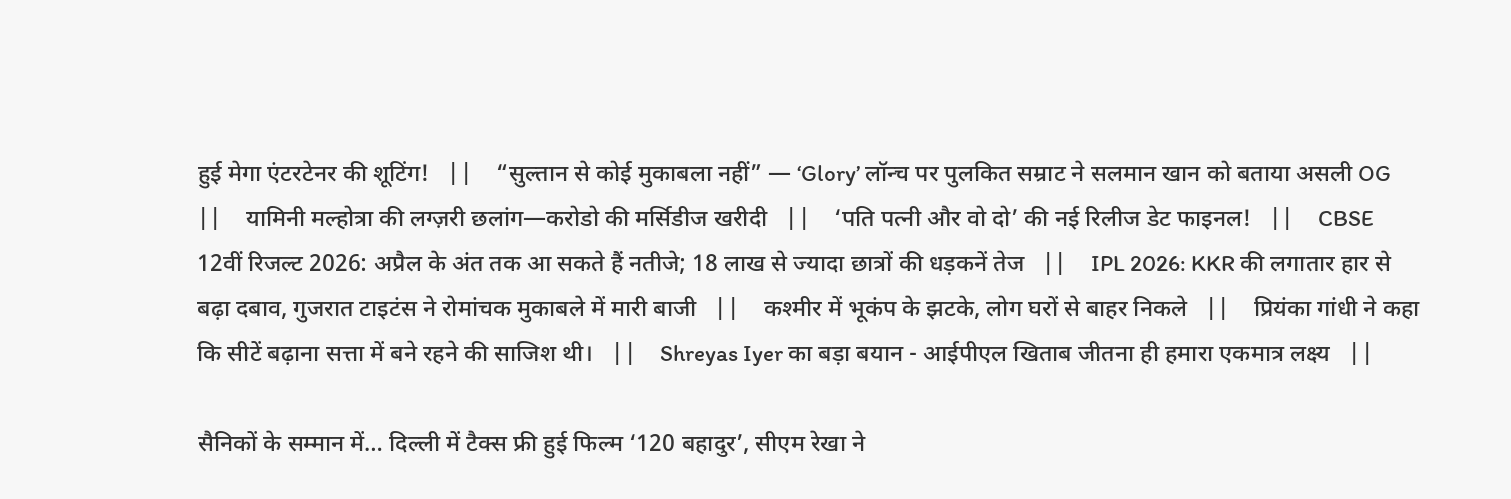हुई मेगा एंटरटेनर की शूटिंग!   ||    “सुल्तान से कोई मुकाबला नहीं” — ‘Glory’ लॉन्च पर पुलकित सम्राट ने सलमान खान को बताया असली OG   ||    यामिनी मल्होत्रा की लग्ज़री छलांग—करोडो की मर्सिडीज खरीदी   ||    ‘पति पत्नी और वो दो’ की नई रिलीज डेट फाइनल!   ||    CBSE 12वीं रिजल्ट 2026: अप्रैल के अंत तक आ सकते हैं नतीजे; 18 लाख से ज्यादा छात्रों की धड़कनें तेज   ||    IPL 2026: KKR की लगातार हार से बढ़ा दबाव, गुजरात टाइटंस ने रोमांचक मुकाबले में मारी बाजी   ||    कश्मीर में भूकंप के झटके, लोग घरों से बाहर निकले   ||    प्रियंका गांधी ने कहा कि सीटें बढ़ाना सत्ता में बने रहने की साजिश थी।   ||    Shreyas Iyer का बड़ा बयान - आईपीएल खिताब जीतना ही हमारा एकमात्र लक्ष्य   ||

सैनिकों के सम्मान में… दिल्ली में टैक्स फ्री हुई फिल्म ‘120 बहादुर’, सीएम रेखा ने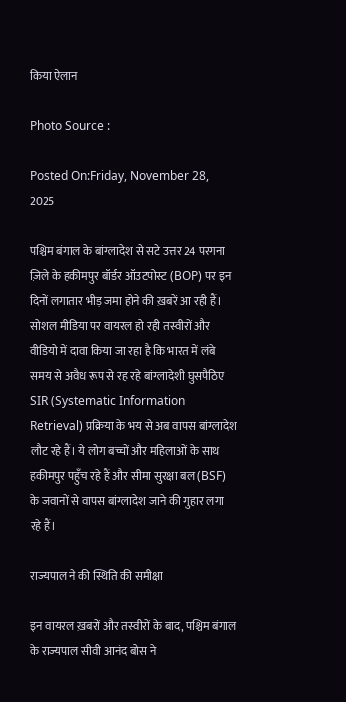किया ऐलान

Photo Source :

Posted On:Friday, November 28, 2025

पश्चिम बंगाल के बांग्लादेश से सटे उत्तर 24 परगना ज़िले के हकीमपुर बॉर्डर ऑउटपोस्ट (BOP) पर इन दिनों लगातार भीड़ जमा होने की ख़बरें आ रही हैं। सोशल मीडिया पर वायरल हो रही तस्वीरों और वीडियो में दावा किया जा रहा है कि भारत में लंबे समय से अवैध रूप से रह रहे बांग्लादेशी घुसपैठिए SIR (Systematic Information Retrieval) प्रक्रिया के भय से अब वापस बांग्लादेश लौट रहे हैं। ये लोग बच्चों और महिलाओं के साथ हकीमपुर पहुँच रहे हैं और सीमा सुरक्षा बल (BSF) के जवानों से वापस बांग्लादेश जाने की गुहार लगा रहे हैं।

राज्यपाल ने की स्थिति की समीक्षा

इन वायरल ख़बरों और तस्वीरों के बाद, पश्चिम बंगाल के राज्यपाल सीवी आनंद बोस ने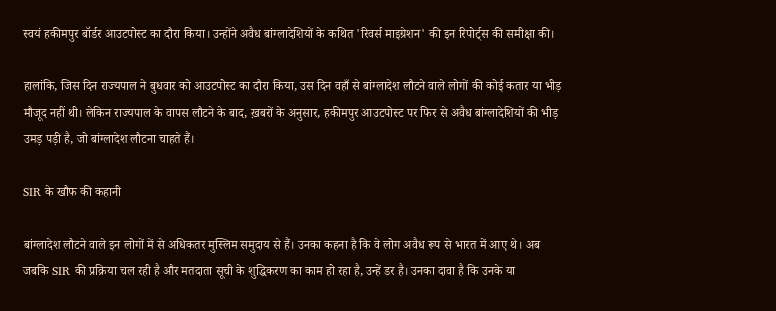स्वयं हकीमपुर बॉर्डर आउटपोस्ट का दौरा किया। उन्होंने अवैध बांग्लादेशियों के कथित 'रिवर्स माइग्रेशन' की इन रिपोर्ट्स की समीक्षा की।

हालांकि, जिस दिन राज्यपाल ने बुधवार को आउटपोस्ट का दौरा किया, उस दिन वहाँ से बांग्लादेश लौटने वाले लोगों की कोई कतार या भीड़ मौजूद नहीं थी। लेकिन राज्यपाल के वापस लौटने के बाद, ख़बरों के अनुसार, हकीमपुर आउटपोस्ट पर फिर से अवैध बांग्लादेशियों की भीड़ उमड़ पड़ी है, जो बांग्लादेश लौटना चाहते हैं।

SIR के खौफ की कहानी

बांग्लादेश लौटने वाले इन लोगों में से अधिकतर मुस्लिम समुदाय से हैं। उनका कहना है कि वे लोग अवैध रूप से भारत में आए थे। अब जबकि SIR की प्रक्रिया चल रही है और मतदाता सूची के शुद्धिकरण का काम हो रहा है, उन्हें डर है। उनका दावा है कि उनके या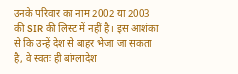उनके परिवार का नाम 2002 या 2003 की SIR की लिस्ट में नहीं है। इस आशंका से कि उन्हें देश से बाहर भेजा जा सकता है, वे स्वतः ही बांग्लादेश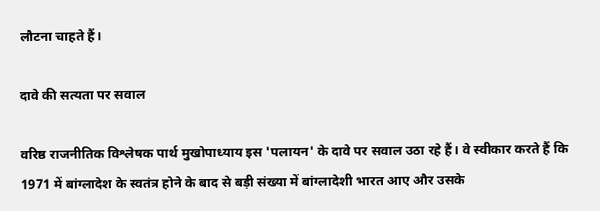लौटना चाहते हैं।

दावे की सत्यता पर सवाल

वरिष्ठ राजनीतिक विश्लेषक पार्थ मुखोपाध्याय इस 'पलायन' के दावे पर सवाल उठा रहे हैं। वे स्वीकार करते हैं कि 1971 में बांग्लादेश के स्वतंत्र होने के बाद से बड़ी संख्या में बांग्लादेशी भारत आए और उसके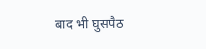बाद भी घुसपैठ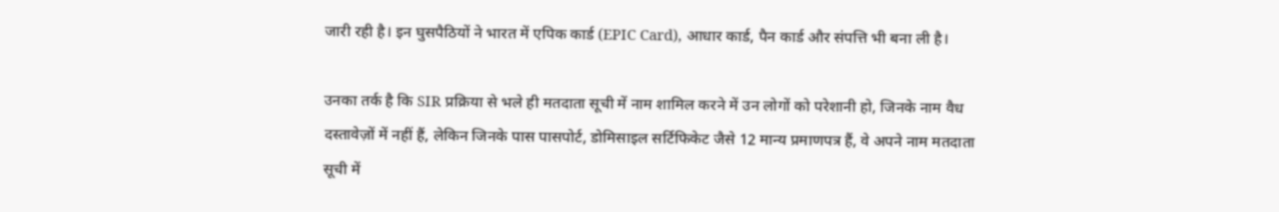जारी रही है। इन घुसपैठियों ने भारत में एपिक कार्ड (EPIC Card), आधार कार्ड, पैन कार्ड और संपत्ति भी बना ली है।

उनका तर्क है कि SIR प्रक्रिया से भले ही मतदाता सूची में नाम शामिल करने में उन लोगों को परेशानी हो, जिनके नाम वैध दस्तावेज़ों में नहीं हैं, लेकिन जिनके पास पासपोर्ट, डोमिसाइल सर्टिफिकेट जैसे 12 मान्य प्रमाणपत्र हैं, वे अपने नाम मतदाता सूची में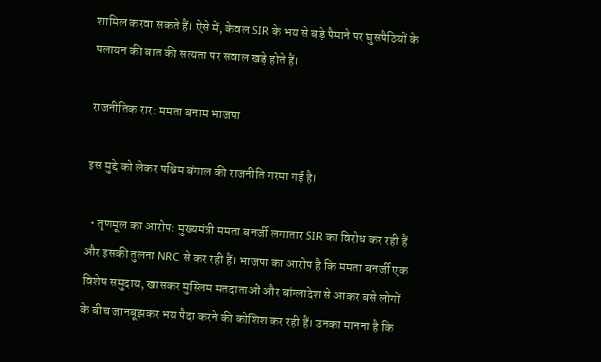शामिल करवा सकते हैं। ऐसे में, केवल SIR के भय से बड़े पैमाने पर घुसपैठियों के पलायन की बात की सत्यता पर सवाल खड़े होते हैं।

राजनीतिक रार: ममता बनाम भाजपा

इस मुद्दे को लेकर पश्चिम बंगाल की राजनीति गरमा गई है।

  • तृणमूल का आरोप: मुख्यमंत्री ममता बनर्जी लगातार SIR का विरोध कर रही हैं और इसकी तुलना NRC से कर रही हैं। भाजपा का आरोप है कि ममता बनर्जी एक विशेष समुदाय, खासकर मुस्लिम मतदाताओं और बांग्लादेश से आकर बसे लोगों के बीच जानबूझकर भय पैदा करने की कोशिश कर रही हैं। उनका मानना है कि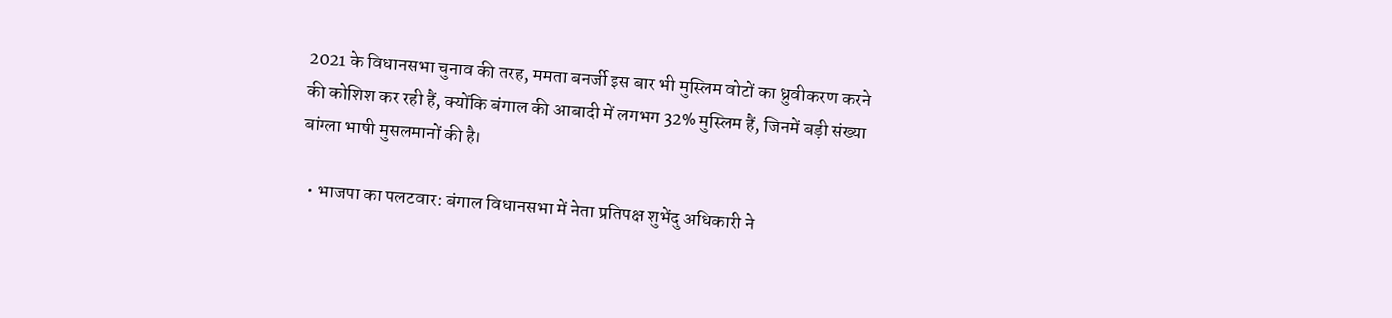2021 के विधानसभा चुनाव की तरह, ममता बनर्जी इस बार भी मुस्लिम वोटों का ध्रुवीकरण करने की कोशिश कर रही हैं, क्योंकि बंगाल की आबादी में लगभग 32% मुस्लिम हैं, जिनमें बड़ी संख्या बांग्ला भाषी मुसलमानों की है।

  • भाजपा का पलटवार: बंगाल विधानसभा में नेता प्रतिपक्ष शुभेंदु अधिकारी ने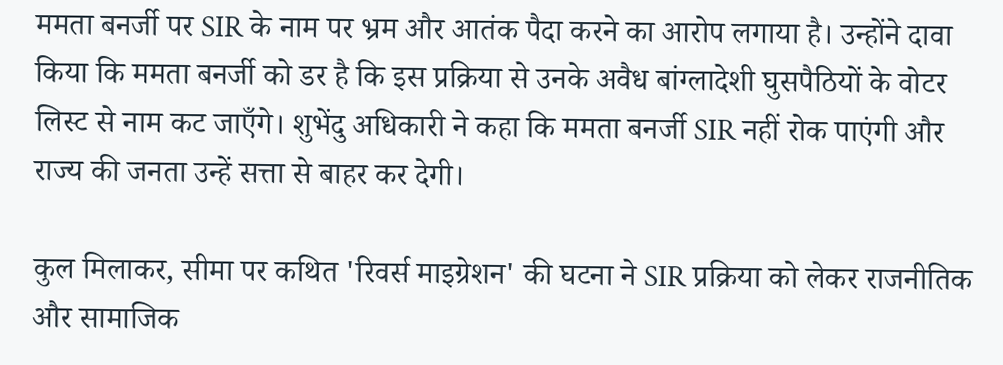ममता बनर्जी पर SIR के नाम पर भ्रम और आतंक पैदा करने का आरोप लगाया है। उन्होंने दावा किया कि ममता बनर्जी को डर है कि इस प्रक्रिया से उनके अवैध बांग्लादेशी घुसपैठियों के वोटर लिस्ट से नाम कट जाएँगे। शुभेंदु अधिकारी ने कहा कि ममता बनर्जी SIR नहीं रोक पाएंगी और राज्य की जनता उन्हें सत्ता से बाहर कर देगी।

कुल मिलाकर, सीमा पर कथित 'रिवर्स माइग्रेशन' की घटना ने SIR प्रक्रिया को लेकर राजनीतिक और सामाजिक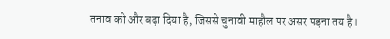तनाव को और बढ़ा दिया है, जिससे चुनावी माहौल पर असर पड़ना तय है।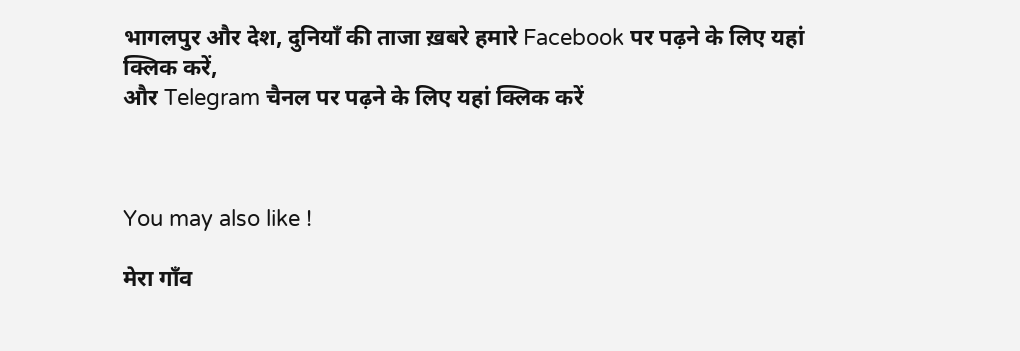भागलपुर और देश, दुनियाँ की ताजा ख़बरे हमारे Facebook पर पढ़ने के लिए यहां क्लिक करें,
और Telegram चैनल पर पढ़ने के लिए यहां क्लिक करें



You may also like !

मेरा गाँव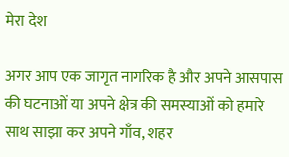मेरा देश

अगर आप एक जागृत नागरिक है और अपने आसपास की घटनाओं या अपने क्षेत्र की समस्याओं को हमारे साथ साझा कर अपने गाँव, शहर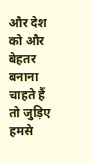और देश को और बेहतर बनाना चाहते हैं तो जुड़िए हमसे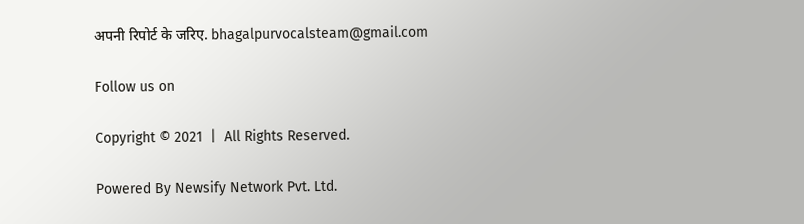अपनी रिपोर्ट के जरिए. bhagalpurvocalsteam@gmail.com

Follow us on

Copyright © 2021  |  All Rights Reserved.

Powered By Newsify Network Pvt. Ltd.